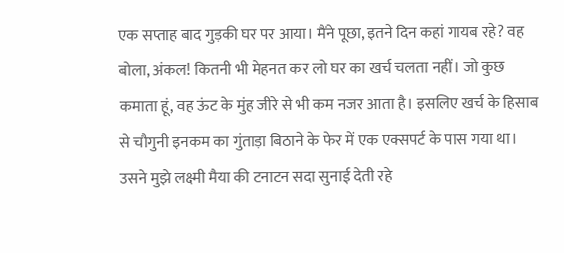एक सप्ताह बाद गुड़की घर पर आया। मैंने पूछा, इतने दिन कहां गायब रहे? वह बोला, अंकल! कितनी भी मेहनत कर लो घर का खर्च चलता नहीं। जो कुछ कमाता हूं, वह ऊंट के मुंह जीरे से भी कम नजर आता है। इसलिए खर्च के हिसाब से चौगुनी इनकम का गुंताड़ा बिठाने के फेर में एक एक्सपर्ट के पास गया था। उसने मुझे लक्ष्मी मैया की टनाटन सदा सुनाई देती रहे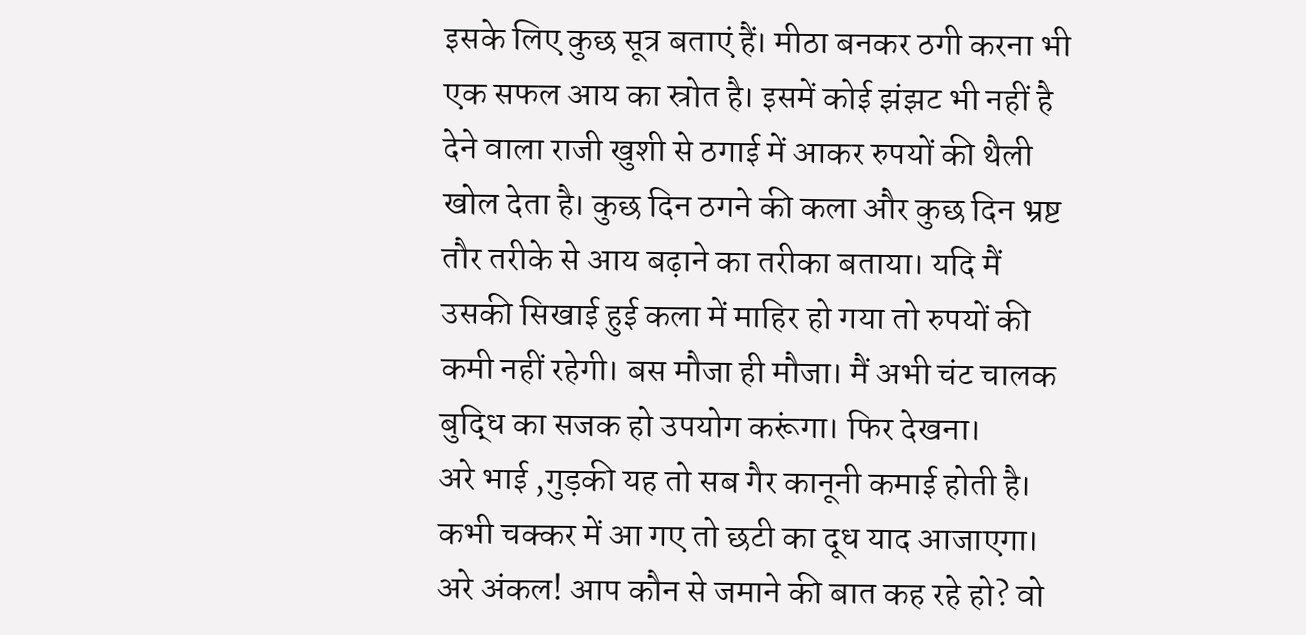इसके लिए कुछ सूत्र बताएं हैं। मीठा बनकर ठगी करना भी एक सफल आय का स्रोत है। इसमें कोई झंझट भी नहीं है देने वाला राजी खुशी से ठगाई में आकर रुपयों की थैली खोल देता है। कुछ दिन ठगने की कला और कुछ दिन भ्रष्ट तौर तरीके से आय बढ़ाने का तरीका बताया। यदि मैं उसकी सिखाई हुई कला में माहिर हो गया तो रुपयों की कमी नहीं रहेगी। बस मौजा ही मौजा। मैं अभी चंट चालक बुद्धि का सजक हो उपयोग करूंगा। फिर देखना।
अरे भाई ,गुड़की यह तो सब गैर कानूनी कमाई होती है। कभी चक्कर में आ गए तो छटी का दूध याद आजाएगा। अरे अंकल! आप कौन से जमाने की बात कह रहे हो? वो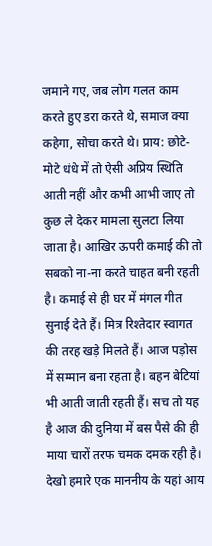जमाने गए, जब लोग गलत काम करते हुए डरा करते थे, समाज क्या कहेगा, सोचा करते थे। प्राय: छोटे-मोटे धंधे में तो ऐसी अप्रिय स्थिति आती नहीं और कभी आभी जाए तो कुछ ले देकर मामला सुलटा लिया जाता है। आखिर ऊपरी कमाई की तो सबको ना-ना करते चाहत बनी रहती है। कमाई से ही घर में मंगल गीत सुनाई देते हैं। मित्र रिश्तेदार स्वागत की तरह खड़े मिलते हैं। आज पड़ोस में सम्मान बना रहता है। बहन बेटियां भी आती जाती रहती हैं। सच तो यह है आज की दुनिया में बस पैसे की ही माया चारों तरफ चमक दमक रही है। देखो हमारे एक माननीय के यहां आय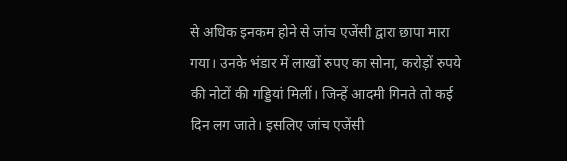से अधिक इनकम होने से जांच एजेंसी द्वारा छापा मारा गया। उनके भंडार में लाखों रुपए का सोना, करोड़ों रुपये की नोटों की गड्डियां मिलीं। जिन्हें आदमी गिनते तो कई दिन लग जाते। इसलिए जांच एजेंसी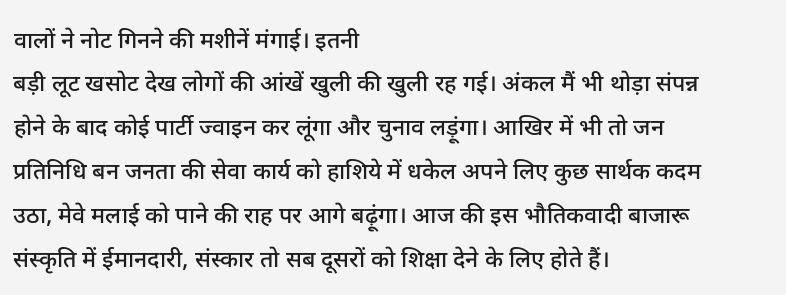वालों ने नोट गिनने की मशीनें मंगाई। इतनी
बड़ी लूट खसोट देख लोगों की आंखें खुली की खुली रह गई। अंकल मैं भी थोड़ा संपन्न होने के बाद कोई पार्टी ज्वाइन कर लूंगा और चुनाव लड़ूंगा। आखिर में भी तो जन प्रतिनिधि बन जनता की सेवा कार्य को हाशिये में धकेल अपने लिए कुछ सार्थक कदम उठा, मेवे मलाई को पाने की राह पर आगे बढ़ूंगा। आज की इस भौतिकवादी बाजारू संस्कृति में ईमानदारी, संस्कार तो सब दूसरों को शिक्षा देने के लिए होते हैं।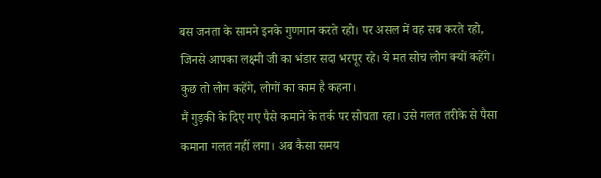बस जनता के सामने इनके गुणगान करते रहो। पर असल में वह सब करते रहो, जिनसे आपका लक्ष्मी जी का भंडार सदा भरपूर रहे। ये मत सोच लोग क्यों कहेंगे। कुछ तो लोग कहेंगे, लोगों का काम है कहना।
मैं गुड़की के दिए गए पैसे कमाने के तर्क पर सोचता रहा। उसे गलत तरीके से पैसा कमाना गलत नहीं लगा। अब कैसा समय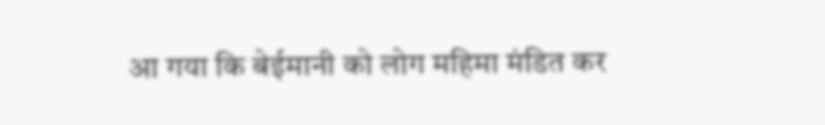आ गया कि बेईमानी को लोग महिमा मंडित कर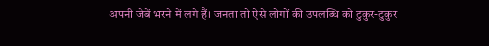अपनी जेबें भरने में लगे हैं। जनता तो ऐसे लोगों की उपलब्धि को टुकुर-टुकुर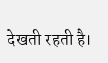देखती रहती है।